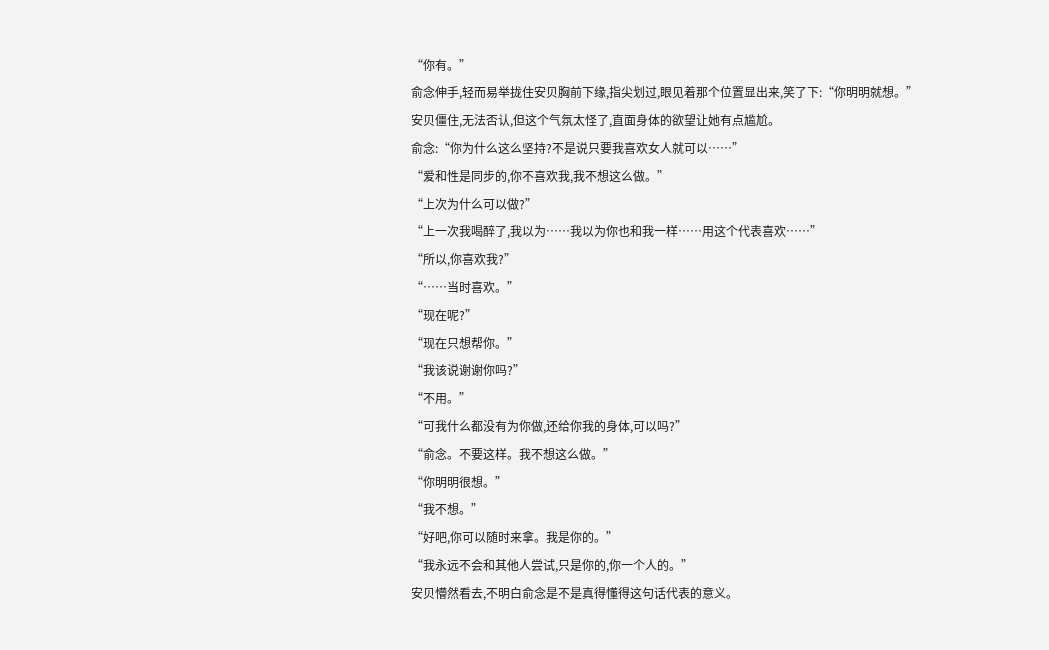“你有。”
俞念伸手,轻而易举拢住安贝胸前下缘,指尖划过,眼见着那个位置显出来,笑了下:“你明明就想。”
安贝僵住,无法否认,但这个气氛太怪了,直面身体的欲望让她有点尴尬。
俞念:“你为什么这么坚持?不是说只要我喜欢女人就可以……”
“爱和性是同步的,你不喜欢我,我不想这么做。”
“上次为什么可以做?”
“上一次我喝醉了,我以为……我以为你也和我一样……用这个代表喜欢……”
“所以,你喜欢我?”
“……当时喜欢。”
“现在呢?”
“现在只想帮你。”
“我该说谢谢你吗?”
“不用。”
“可我什么都没有为你做,还给你我的身体,可以吗?”
“俞念。不要这样。我不想这么做。”
“你明明很想。”
“我不想。”
“好吧,你可以随时来拿。我是你的。”
“我永远不会和其他人尝试,只是你的,你一个人的。”
安贝懵然看去,不明白俞念是不是真得懂得这句话代表的意义。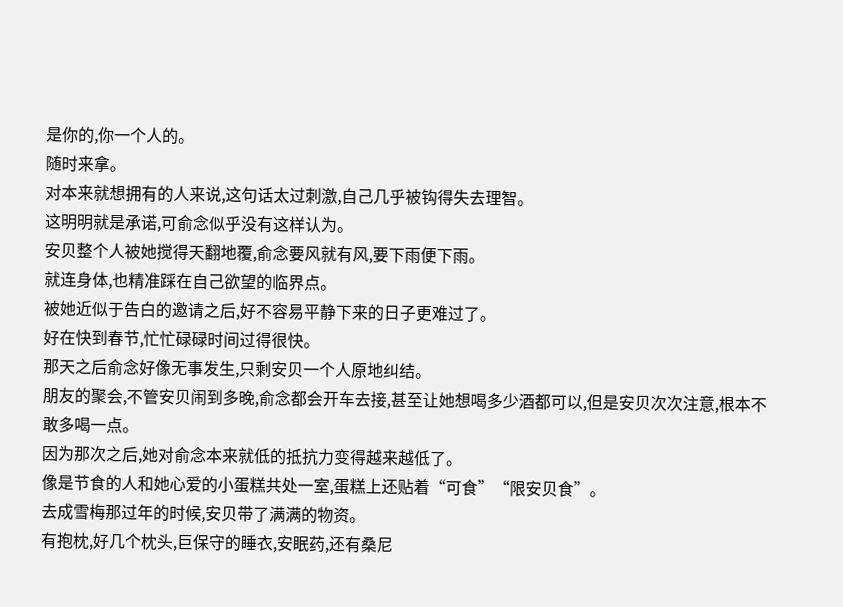是你的,你一个人的。
随时来拿。
对本来就想拥有的人来说,这句话太过刺激,自己几乎被钩得失去理智。
这明明就是承诺,可俞念似乎没有这样认为。
安贝整个人被她搅得天翻地覆,俞念要风就有风,要下雨便下雨。
就连身体,也精准踩在自己欲望的临界点。
被她近似于告白的邀请之后,好不容易平静下来的日子更难过了。
好在快到春节,忙忙碌碌时间过得很快。
那天之后俞念好像无事发生,只剩安贝一个人原地纠结。
朋友的聚会,不管安贝闹到多晚,俞念都会开车去接,甚至让她想喝多少酒都可以,但是安贝次次注意,根本不敢多喝一点。
因为那次之后,她对俞念本来就低的抵抗力变得越来越低了。
像是节食的人和她心爱的小蛋糕共处一室,蛋糕上还贴着“可食”“限安贝食”。
去成雪梅那过年的时候,安贝带了满满的物资。
有抱枕,好几个枕头,巨保守的睡衣,安眠药,还有桑尼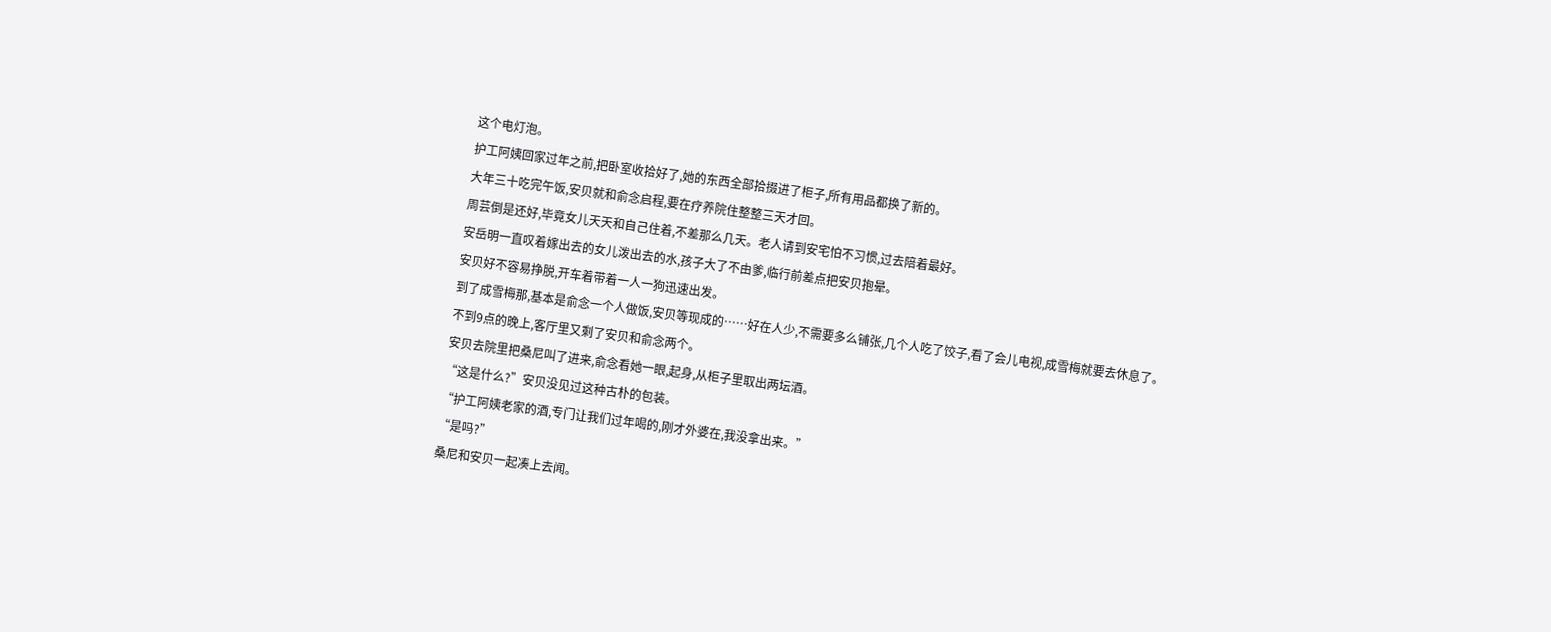这个电灯泡。
护工阿姨回家过年之前,把卧室收拾好了,她的东西全部拾掇进了柜子,所有用品都换了新的。
大年三十吃完午饭,安贝就和俞念启程,要在疗养院住整整三天才回。
周芸倒是还好,毕竟女儿天天和自己住着,不差那么几天。老人请到安宅怕不习惯,过去陪着最好。
安岳明一直叹着嫁出去的女儿泼出去的水,孩子大了不由爹,临行前差点把安贝抱晕。
安贝好不容易挣脱,开车着带着一人一狗迅速出发。
到了成雪梅那,基本是俞念一个人做饭,安贝等现成的……好在人少,不需要多么铺张,几个人吃了饺子,看了会儿电视,成雪梅就要去休息了。
不到9点的晚上,客厅里又剩了安贝和俞念两个。
安贝去院里把桑尼叫了进来,俞念看她一眼,起身,从柜子里取出两坛酒。
“这是什么?”安贝没见过这种古朴的包装。
“护工阿姨老家的酒,专门让我们过年喝的,刚才外婆在,我没拿出来。”
“是吗?”
桑尼和安贝一起凑上去闻。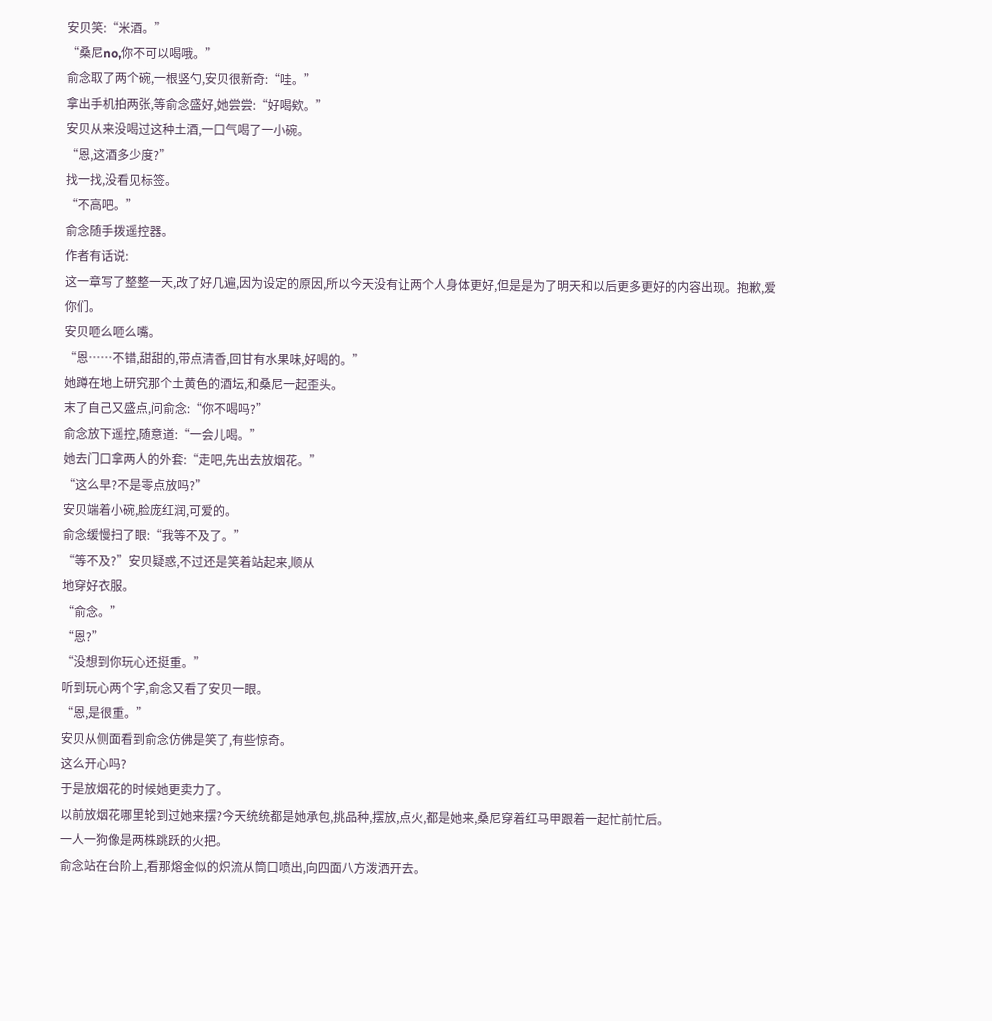安贝笑:“米酒。”
“桑尼no,你不可以喝哦。”
俞念取了两个碗,一根竖勺,安贝很新奇:“哇。”
拿出手机拍两张,等俞念盛好,她尝尝:“好喝欸。”
安贝从来没喝过这种土酒,一口气喝了一小碗。
“恩,这酒多少度?”
找一找,没看见标签。
“不高吧。”
俞念随手拨遥控器。
作者有话说:
这一章写了整整一天,改了好几遍,因为设定的原因,所以今天没有让两个人身体更好,但是是为了明天和以后更多更好的内容出现。抱歉,爱你们。
安贝咂么咂么嘴。
“恩……不错,甜甜的,带点清香,回甘有水果味,好喝的。”
她蹲在地上研究那个土黄色的酒坛,和桑尼一起歪头。
末了自己又盛点,问俞念:“你不喝吗?”
俞念放下遥控,随意道:“一会儿喝。”
她去门口拿两人的外套:“走吧,先出去放烟花。”
“这么早?不是零点放吗?”
安贝端着小碗,脸庞红润,可爱的。
俞念缓慢扫了眼:“我等不及了。”
“等不及?”安贝疑惑,不过还是笑着站起来,顺从
地穿好衣服。
“俞念。”
“恩?”
“没想到你玩心还挺重。”
听到玩心两个字,俞念又看了安贝一眼。
“恩,是很重。”
安贝从侧面看到俞念仿佛是笑了,有些惊奇。
这么开心吗?
于是放烟花的时候她更卖力了。
以前放烟花哪里轮到过她来摆?今天统统都是她承包,挑品种,摆放,点火,都是她来,桑尼穿着红马甲跟着一起忙前忙后。
一人一狗像是两株跳跃的火把。
俞念站在台阶上,看那熔金似的炽流从筒口喷出,向四面八方泼洒开去。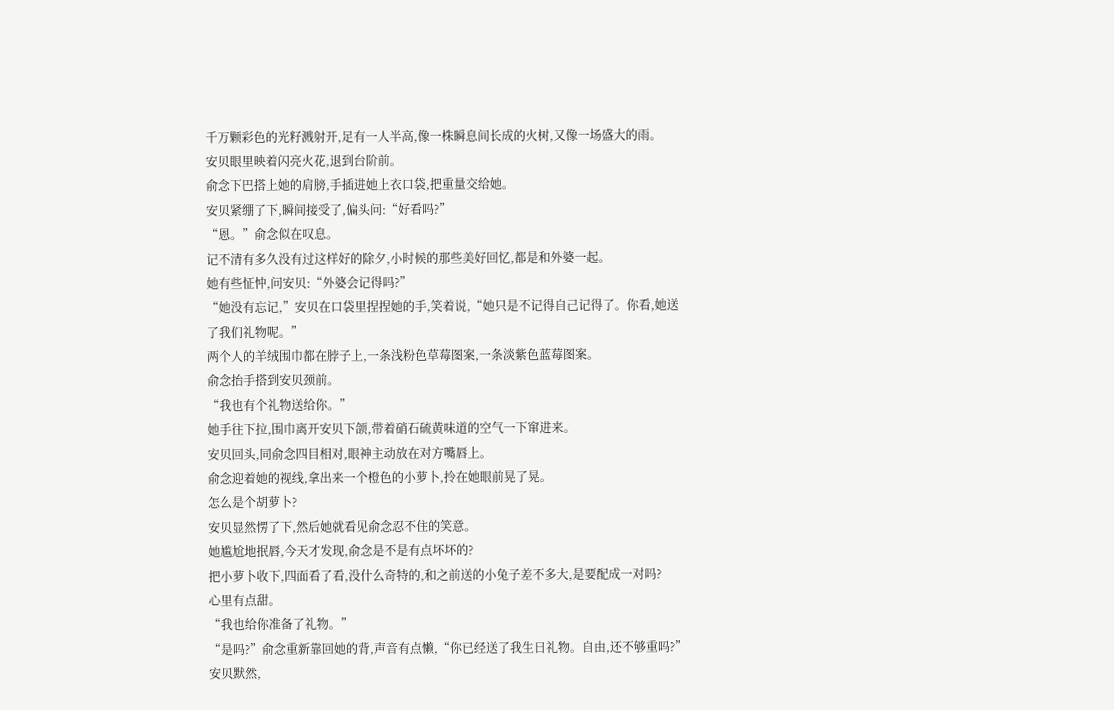千万颗彩色的光籽溅射开,足有一人半高,像一株瞬息间长成的火树,又像一场盛大的雨。
安贝眼里映着闪亮火花,退到台阶前。
俞念下巴搭上她的肩膀,手插进她上衣口袋,把重量交给她。
安贝紧绷了下,瞬间接受了,偏头问:“好看吗?”
“恩。”俞念似在叹息。
记不清有多久没有过这样好的除夕,小时候的那些美好回忆,都是和外婆一起。
她有些怔忡,问安贝:“外婆会记得吗?”
“她没有忘记,”安贝在口袋里捏捏她的手,笑着说,“她只是不记得自己记得了。你看,她送了我们礼物呢。”
两个人的羊绒围巾都在脖子上,一条浅粉色草莓图案,一条淡紫色蓝莓图案。
俞念抬手搭到安贝颈前。
“我也有个礼物送给你。”
她手往下拉,围巾离开安贝下颌,带着硝石硫黄味道的空气一下窜进来。
安贝回头,同俞念四目相对,眼神主动放在对方嘴唇上。
俞念迎着她的视线,拿出来一个橙色的小萝卜,拎在她眼前晃了晃。
怎么是个胡萝卜?
安贝显然愣了下,然后她就看见俞念忍不住的笑意。
她尴尬地抿唇,今天才发现,俞念是不是有点坏坏的?
把小萝卜收下,四面看了看,没什么奇特的,和之前送的小兔子差不多大,是要配成一对吗?
心里有点甜。
“我也给你准备了礼物。”
“是吗?”俞念重新靠回她的背,声音有点懒,“你已经送了我生日礼物。自由,还不够重吗?”
安贝默然,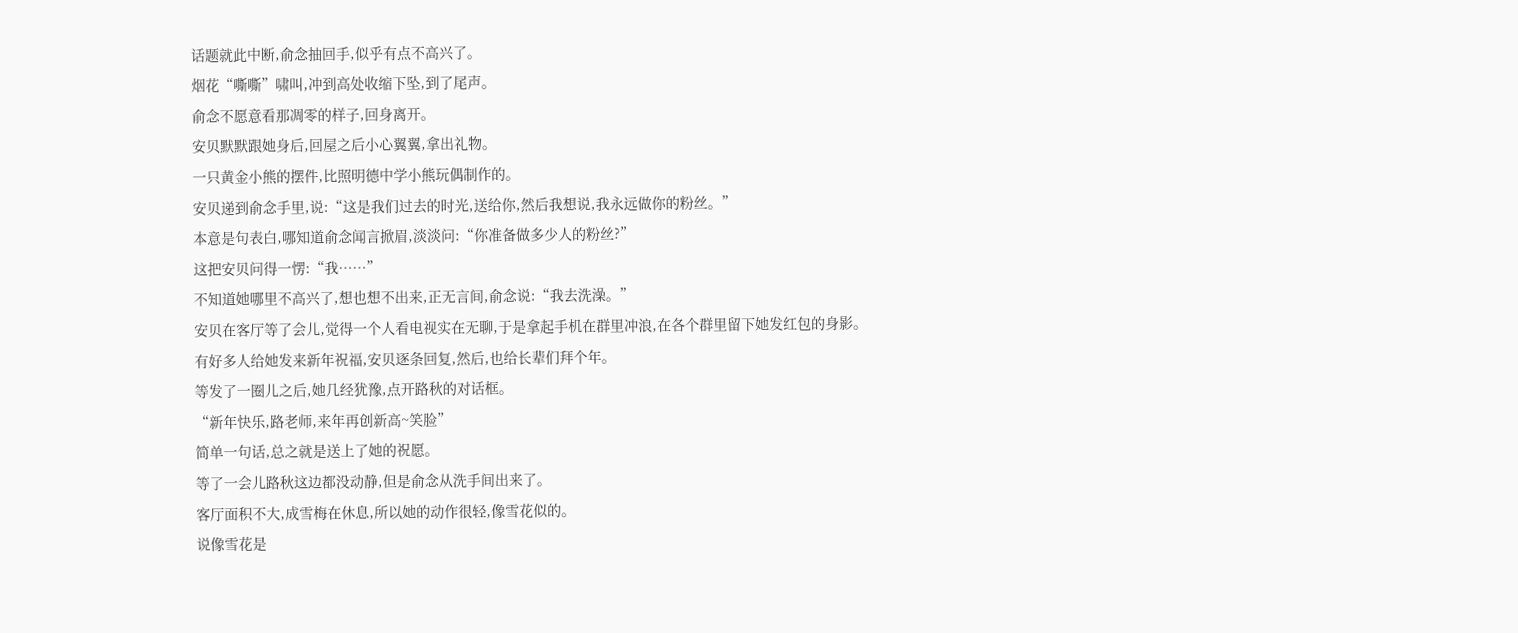话题就此中断,俞念抽回手,似乎有点不高兴了。
烟花“嘶嘶”啸叫,冲到高处收缩下坠,到了尾声。
俞念不愿意看那凋零的样子,回身离开。
安贝默默跟她身后,回屋之后小心翼翼,拿出礼物。
一只黄金小熊的摆件,比照明德中学小熊玩偶制作的。
安贝递到俞念手里,说:“这是我们过去的时光,送给你,然后我想说,我永远做你的粉丝。”
本意是句表白,哪知道俞念闻言掀眉,淡淡问:“你准备做多少人的粉丝?”
这把安贝问得一愣:“我……”
不知道她哪里不高兴了,想也想不出来,正无言间,俞念说:“我去洗澡。”
安贝在客厅等了会儿,觉得一个人看电视实在无聊,于是拿起手机在群里冲浪,在各个群里留下她发红包的身影。
有好多人给她发来新年祝福,安贝逐条回复,然后,也给长辈们拜个年。
等发了一圈儿之后,她几经犹豫,点开路秋的对话框。
“新年快乐,路老师,来年再创新高~笑脸”
简单一句话,总之就是送上了她的祝愿。
等了一会儿路秋这边都没动静,但是俞念从洗手间出来了。
客厅面积不大,成雪梅在休息,所以她的动作很轻,像雪花似的。
说像雪花是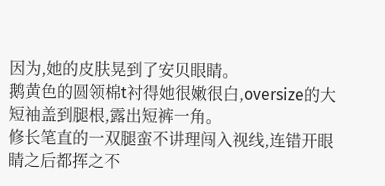因为,她的皮肤晃到了安贝眼睛。
鹅黄色的圆领棉t衬得她很嫩很白,oversize的大短袖盖到腿根,露出短裤一角。
修长笔直的一双腿蛮不讲理闯入视线,连错开眼睛之后都挥之不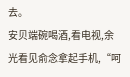去。
安贝端碗喝酒,看电视,余光看见俞念拿起手机,“呵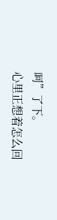呵”了下。
心里正想着怎么回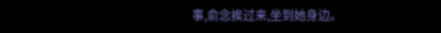事,俞念挨过来,坐到她身边。